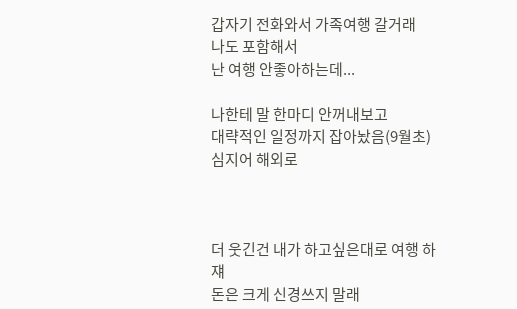갑자기 전화와서 가족여행 갈거래
나도 포함해서
난 여행 안좋아하는데...

나한테 말 한마디 안꺼내보고
대략적인 일정까지 잡아놨음(9월초)
심지어 해외로



더 웃긴건 내가 하고싶은대로 여행 하쟤
돈은 크게 신경쓰지 말래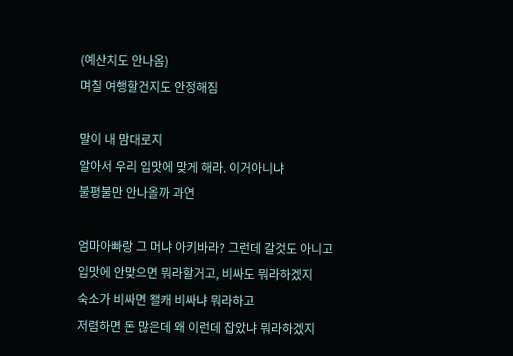(예산치도 안나옴)
며칠 여행할건지도 안정해짐

말이 내 맘대로지
알아서 우리 입맛에 맞게 해라. 이거아니냐
불평불만 안나올까 과연

엄마아빠랑 그 머냐 아키바라? 그런데 갈것도 아니고
입맛에 안맞으면 뭐라할거고, 비싸도 뭐라하겠지
숙소가 비싸면 왤캐 비싸냐 뭐라하고
저렴하면 돈 많은데 왜 이런데 잡았냐 뭐라하겠지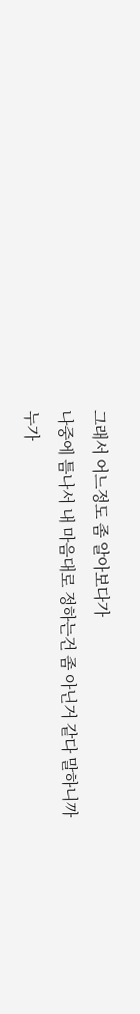그래서 어느정도 좀 알아보다가
나중에 틈나서 내 마음대로 정하는건 좀 아닌거 같다 말하니까
누가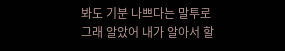봐도 기분 나쁘다는 말투로
그래 알았어 내가 알아서 할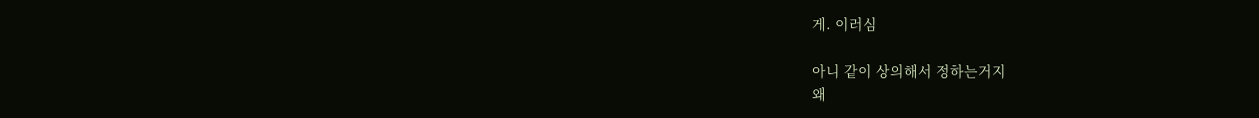게. 이러심

아니 같이 상의해서 정하는거지
왜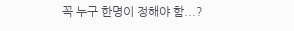꼭 누구 한명이 정해야 함...?